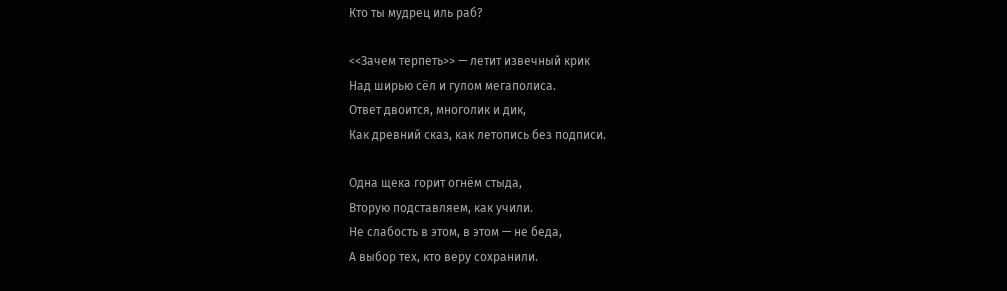Кто ты мудрец иль раб?

<<Зачем терпеть>> — летит извечный крик
Над ширью сёл и гулом мегаполиса.
Ответ двоится, многолик и дик,
Как древний сказ, как летопись без подписи.

Одна щека горит огнём стыда,
Вторую подставляем, как учили.
Не слабость в этом, в этом — не беда,
А выбор тех, кто веру сохранили.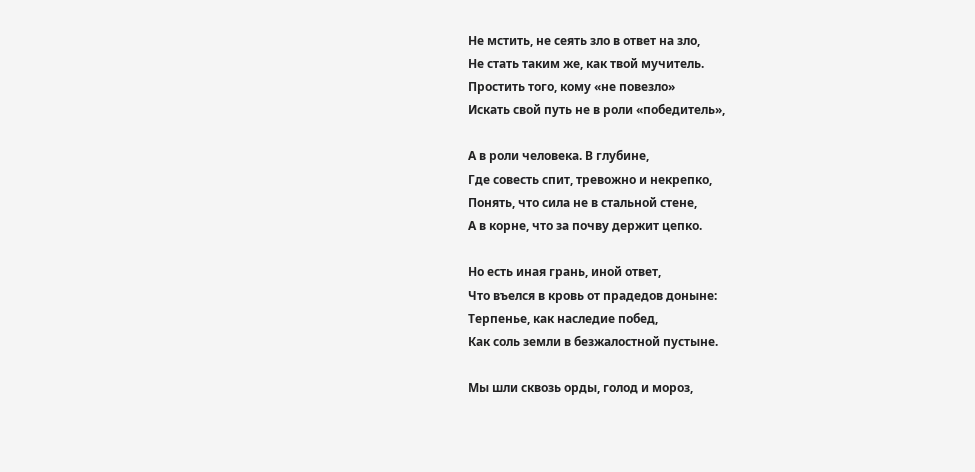Не мстить, не сеять зло в ответ на зло,
Не стать таким же, как твой мучитель.
Простить того, кому «не повезло»
Искать свой путь не в роли «победитель»,

А в роли человека. В глубине,
Где совесть спит, тревожно и некрепко,
Понять, что сила не в стальной стене,
А в корне, что за почву держит цепко.

Но есть иная грань, иной ответ,
Что въелся в кровь от прадедов доныне:
Терпенье, как наследие побед,
Как соль земли в безжалостной пустыне.

Мы шли сквозь орды, голод и мороз,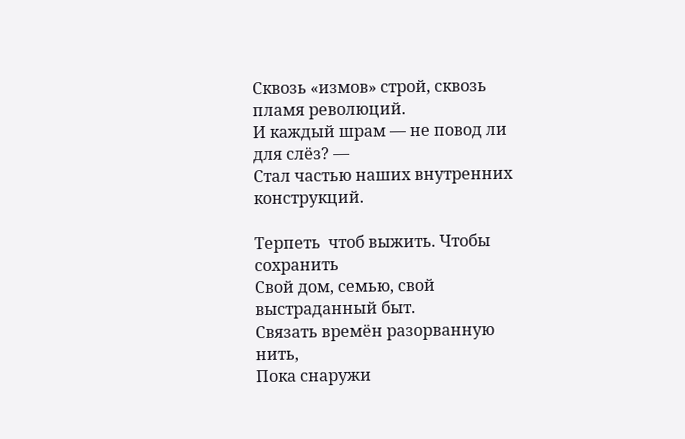Сквозь «измов» строй, сквозь пламя революций.
И каждый шрам — не повод ли для слёз? —
Стал частью наших внутренних конструкций.

Терпеть  чтоб выжить. Чтобы сохранить
Свой дом, семью, свой выстраданный быт.
Связать времён разорванную нить,
Пока снаружи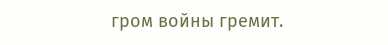гром войны гремит.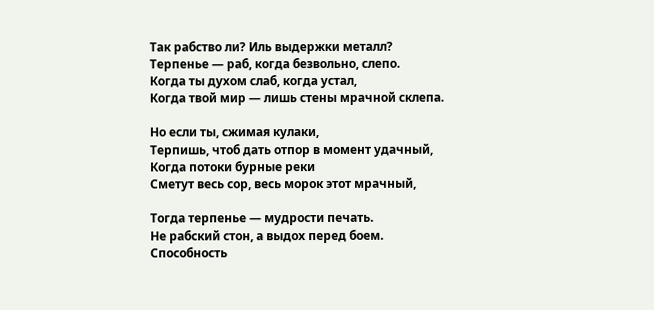Так рабство ли? Иль выдержки металл?
Терпенье — раб, когда безвольно, слепо.
Когда ты духом слаб, когда устал,
Когда твой мир — лишь стены мрачной склепа.

Но если ты, сжимая кулаки,
Терпишь, чтоб дать отпор в момент удачный,
Когда потоки бурные реки
Сметут весь сор, весь морок этот мрачный,

Тогда терпенье — мудрости печать.
Не рабский стон, а выдох перед боем.
Способность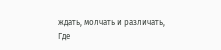ждать, молчать и различать,
Где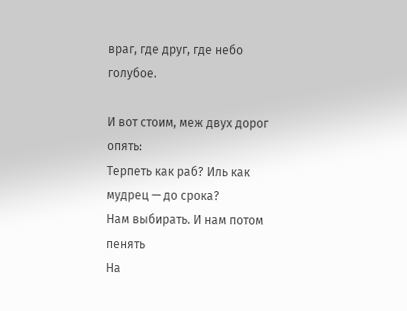враг, где друг, где небо голубое.

И вот стоим, меж двух дорог опять:
Терпеть как раб? Иль как мудрец — до срока?
Нам выбирать. И нам потом пенять
На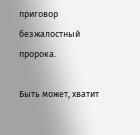приговор безжалостный пророка.

Быть может, хватит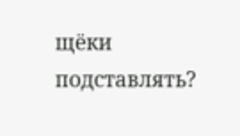щёки подставлять?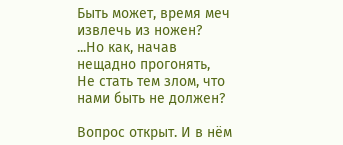Быть может, время меч извлечь из ножен?
...Но как, начав нещадно прогонять,
Не стать тем злом, что нами быть не должен?

Вопрос открыт. И в нём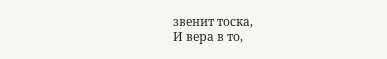звенит тоска,
И вера в то,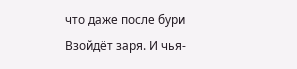что даже после бури
Взойдёт заря. И чья-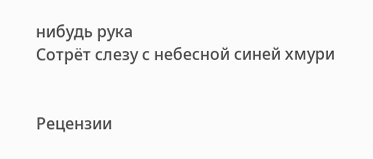нибудь рука
Сотрёт слезу с небесной синей хмури


Рецензии